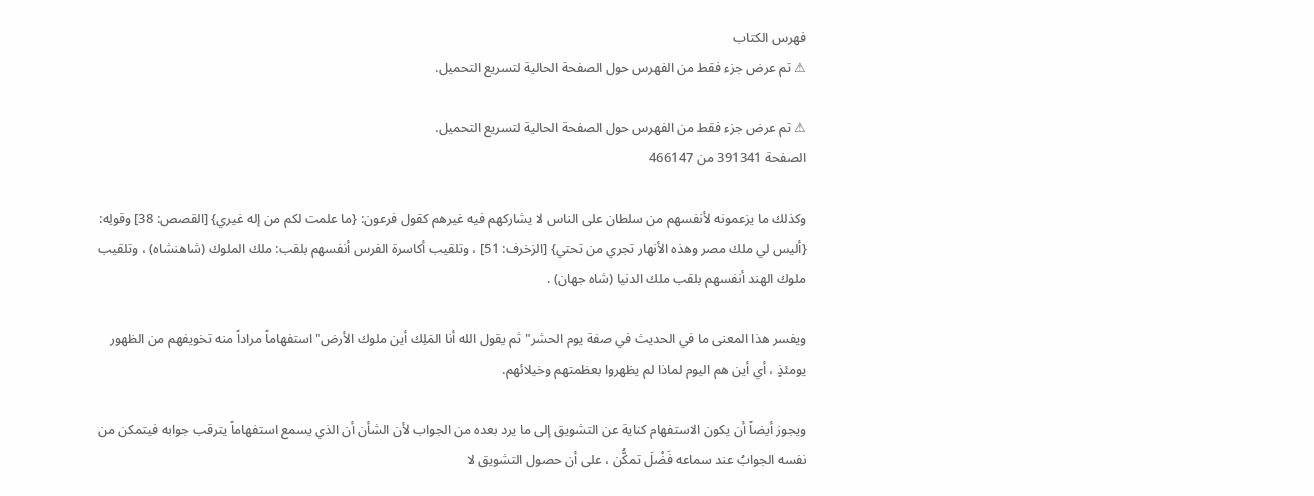فهرس الكتاب
⚠ تم عرض جزء فقط من الفهرس حول الصفحة الحالية لتسريع التحميل.

⚠ تم عرض جزء فقط من الفهرس حول الصفحة الحالية لتسريع التحميل.
الصفحة 391341 من 466147

وكذلك ما يزعمونه لأنفسهم من سلطان على الناس لا يشاركهم فيه غيرهم كقول فرعون: {ما علمت لكم من إله غيري} [القصص: 38] وقولِه: {أليس لي ملك مصر وهذه الأنهار تجري من تحتي} [الزخرف: 51] ، وتلقيب أكاسرة الفرس أنفسهم بلقب: ملك الملوك (شاهنشاه) ، وتلقيب ملوك الهند أنفسهم بلقب ملك الدنيا (شاه جهان) .

ويفسر هذا المعنى ما في الحديث في صفة يوم الحشر"ثم يقول الله أنا المَلِك أين ملوك الأرض"استفهاماً مراداً منه تخويفهم من الظهور يومئذٍ ، أي أين هم اليوم لماذا لم يظهروا بعظمتهم وخيلائهم.

ويجوز أيضاً أن يكون الاستفهام كناية عن التشويق إلى ما يرد بعده من الجواب لأن الشأن أن الذي يسمع استفهاماً يترقب جوابه فيتمكن من نفسه الجوابُ عند سماعه فَضْلَ تمكُّن ، على أن حصول التشويق لا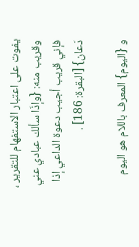يفوت على اعتبار الاستفهام للتقرير ، وقريب منه: {وإذَا سألك عبادي عني فإني قريب أجيب دعوة الداعي إذا دَعان} [البقرة: 186] .

و {اليوم} المعرف باللام هو اليوم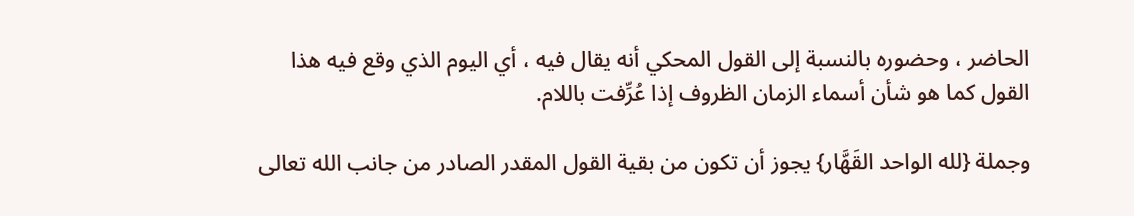الحاضر ، وحضوره بالنسبة إلى القول المحكي أنه يقال فيه ، أي اليوم الذي وقع فيه هذا القول كما هو شأن أسماء الزمان الظروف إذا عُرِّفت باللام.

وجملة {لله الواحد القَهَّار} يجوز أن تكون من بقية القول المقدر الصادر من جانب الله تعالى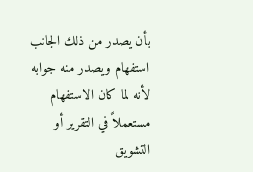بأن يصدر من ذلك الجانب استفهام ويصدر منه جوابه لأنه لما كان الاستفهام مستعملاً في التقرير أو التشويق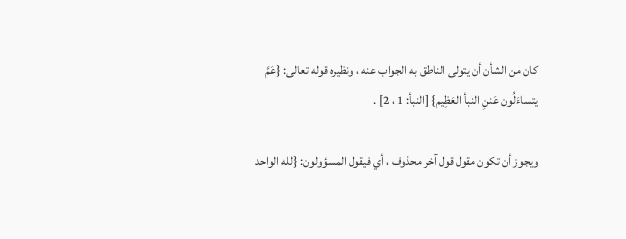كان من الشأن أن يتولى الناطق به الجواب عنه ، ونظيره قوله تعالى: {عَمَّ يتساءَلُون عَننِ النبأ العَظِيم} [النبأ: 1 ، 2] .

ويجوز أن تكون مقول قول آخر محذوف ، أي فيقول المسؤولون: {لله الواحد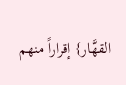القهَّار} إقراراً منهم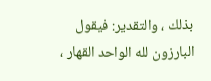بذلك ، والتقدير: فيقول البارزون لله الواحد القهار ،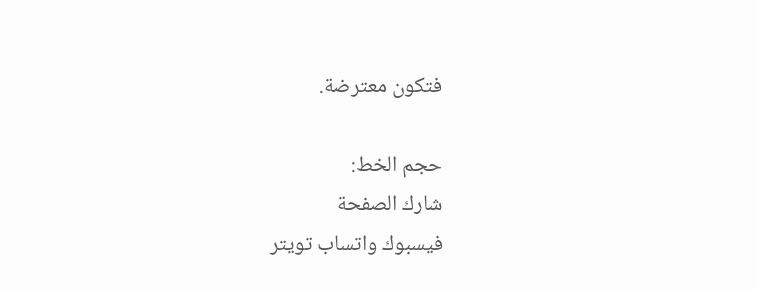فتكون معترضة.

حجم الخط:
شارك الصفحة
فيسبوك واتساب تويتر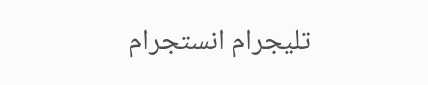تليجرام انستجرام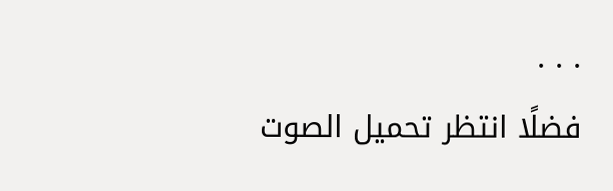. . .
فضلًا انتظر تحميل الصوت